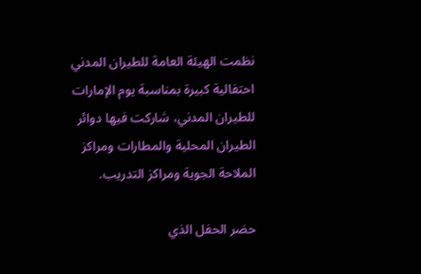نظمت الهيئة العامة للطيران المدني احتفالية كبيرة بمناسبة يوم الإمارات للطيران المدني، شاركت فيها دوائر الطيران المحلية والمطارات ومراكز الملاحة الجوية ومراكز التدريب.

حضر الحفل الذي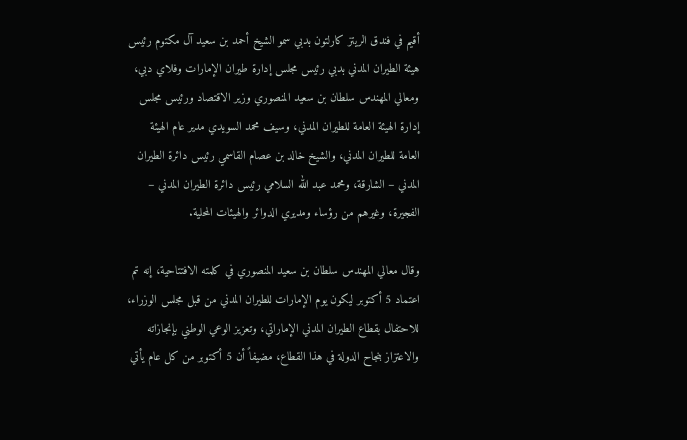أقيم في فندق الريتز كارلتون بدبي سمو الشيخ أحمد بن سعيد آل مكتوم رئيس هيئة الطيران المدني بدبي رئيس مجلس إدارة طيران الإمارات وفلاي دبي، ومعالي المهندس سلطان بن سعيد المنصوري وزير الاقتصاد ورئيس مجلس إدارة الهيئة العامة للطيران المدني، وسيف محمد السويدي مدير عام الهيئة العامة للطيران المدني، والشيخ خالد بن عصام القاسمي رئيس دائرة الطيران المدني – الشارقة، ومحمد عبد الله السلامي رئيس دائرة الطيران المدني – الفجيرة، وغيرهم من رؤساء ومديري الدوائر والهيئات المحلية.

وقال معالي المهندس سلطان بن سعيد المنصوري في كلمته الافتتاحية، إنه تم اعتماد 5 أكتوبر ليكون يوم الإمارات للطيران المدني من قبل مجلس الوزراء، للاحتفال بقطاع الطيران المدني الإماراتي، وتعزيز الوعي الوطني بإنجازاته والاعتزاز بنجاح الدولة في هذا القطاع، مضيفاً أن 5 أكتوبر من كل عام يأتي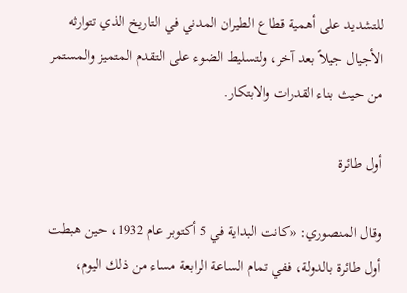للتشديد على أهمية قطاع الطيران المدني في التاريخ الذي تتوارثه الأجيال جيلاً بعد آخر، ولتسليط الضوء على التقدم المتميز والمستمر من حيث بناء القدرات والابتكار.

أول طائرة

وقال المنصوري: «كانت البداية في 5 أكتوبر عام 1932، حين هبطت أول طائرة بالدولة، ففي تمام الساعة الرابعة مساء من ذلك اليوم،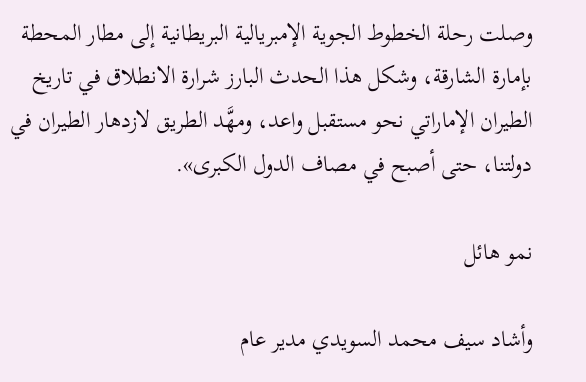وصلت رحلة الخطوط الجوية الإمبريالية البريطانية إلى مطار المحطة بإمارة الشارقة، وشكل هذا الحدث البارز شرارة الانطلاق في تاريخ الطيران الإماراتي نحو مستقبل واعد، ومهَّد الطريق لازدهار الطيران في دولتنا، حتى أصبح في مصاف الدول الكبرى».

نمو هائل

وأشاد سيف محمد السويدي مدير عام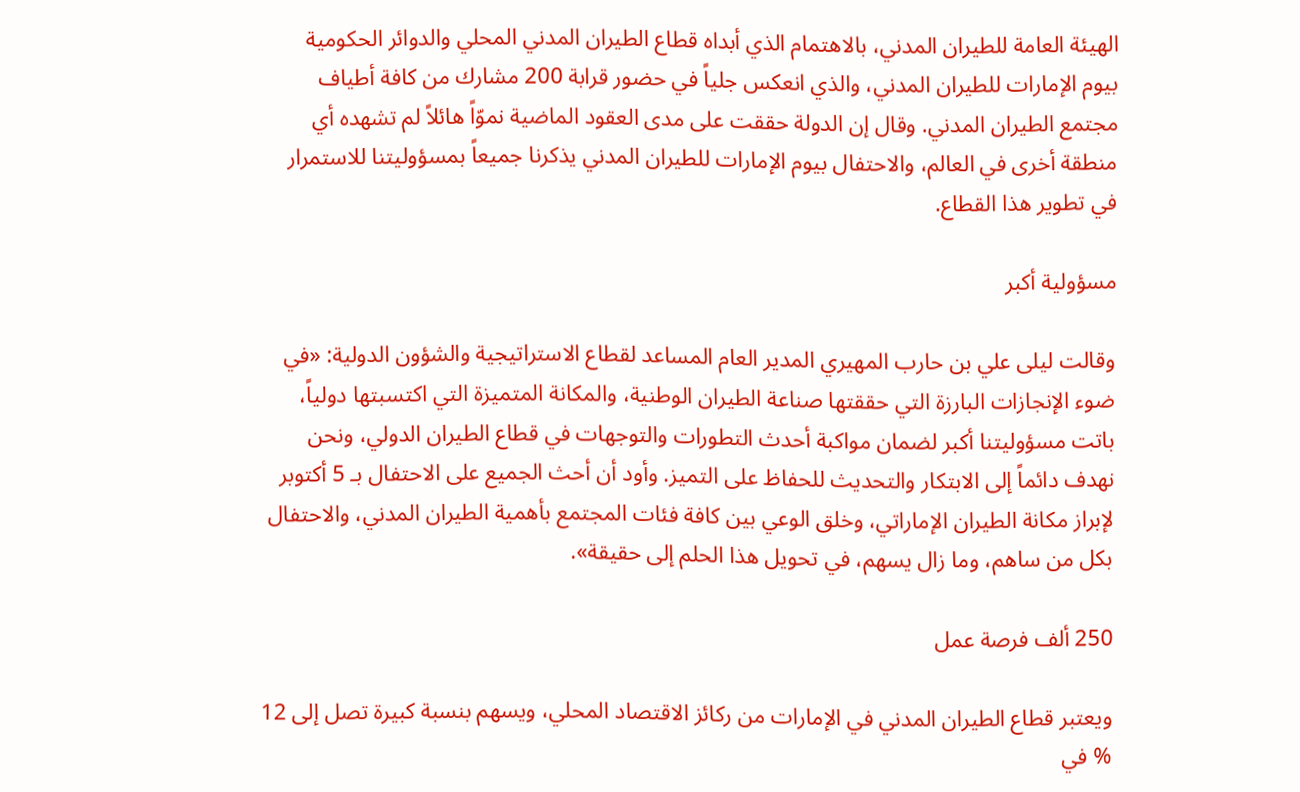الهيئة العامة للطيران المدني، بالاهتمام الذي أبداه قطاع الطيران المدني المحلي والدوائر الحكومية بيوم الإمارات للطيران المدني، والذي انعكس جلياً في حضور قرابة 200 مشارك من كافة أطياف مجتمع الطيران المدني. وقال إن الدولة حققت على مدى العقود الماضية نموّاً هائلاً لم تشهده أي منطقة أخرى في العالم، والاحتفال بيوم الإمارات للطيران المدني يذكرنا جميعاً بمسؤوليتنا للاستمرار في تطوير هذا القطاع.

مسؤولية أكبر

وقالت ليلى علي بن حارب المهيري المدير العام المساعد لقطاع الاستراتيجية والشؤون الدولية: «في ضوء الإنجازات البارزة التي حققتها صناعة الطيران الوطنية، والمكانة المتميزة التي اكتسبتها دولياً، باتت مسؤوليتنا أكبر لضمان مواكبة أحدث التطورات والتوجهات في قطاع الطيران الدولي، ونحن نهدف دائماً إلى الابتكار والتحديث للحفاظ على التميز. وأود أن أحث الجميع على الاحتفال بـ 5 أكتوبر لإبراز مكانة الطيران الإماراتي، وخلق الوعي بين كافة فئات المجتمع بأهمية الطيران المدني، والاحتفال بكل من ساهم، وما زال يسهم، في تحويل هذا الحلم إلى حقيقة».

250 ألف فرصة عمل

ويعتبر قطاع الطيران المدني في الإمارات من ركائز الاقتصاد المحلي، ويسهم بنسبة كبيرة تصل إلى 12 % في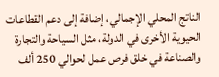الناتج المحلي الإجمالي، إضافة إلى دعم القطاعات الحيوية الأخرى في الدولة، مثل السياحة والتجارة والصناعة في خلق فرص عمل لحوالي 250 ألف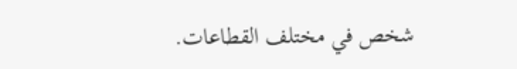شخص في مختلف القطاعات.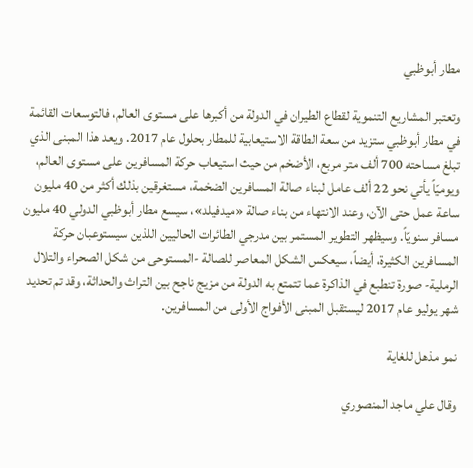مطار أبوظبي

وتعتبر المشاريع التنموية لقطاع الطيران في الدولة من أكبرها على مستوى العالم، فالتوسعات القائمة في مطار أبوظبي ستزيد من سعة الطاقة الاستيعابية للمطار بحلول عام 2017. ويعد هذا المبنى الذي تبلغ مساحته 700 ألف متر مربع، الأضخم من حيث استيعاب حركة المسافرين على مستوى العالم، ويوميّاً يأتي نحو 22 ألف عامل لبناء صالة المسافرين الضخمة، مستغرقين بذلك أكثر من 40 مليون ساعة عمل حتى الآن، وعند الانتهاء من بناء صالة «ميدفيلد»، سيسع مطار أبوظبي الدولي 40 مليون مسافر سنويّاً. وسيظهر التطوير المستمر بين مدرجي الطائرات الحاليين اللذين سيستوعبان حركة المسافرين الكثيرة، أيضاً، سيعكس الشكل المعاصر للصالة -المستوحى من شكل الصحراء والتلال الرملية- صورة تنطبع في الذاكرة عما تتمتع به الدولة من مزيج ناجح بين التراث والحداثة، وقد تم تحديد شهر يوليو عام 2017 ليستقبل المبنى الأفواج الأولى من المسافرين.

نمو مذهل للغاية

وقال علي ماجد المنصوري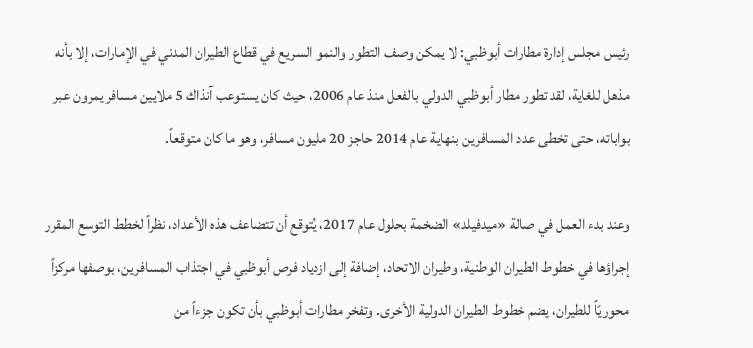رئيس مجلس إدارة مطارات أبوظبي: لا يمكن وصف التطور والنمو السريع في قطاع الطيران المدني في الإمارات، إلا بأنه مذهل للغاية، لقد تطور مطار أبوظبي الدولي بالفعل منذ عام 2006، حيث كان يستوعب آنذاك 5 ملايين مسافر يمرون عبر بواباته، حتى تخطى عدد المسافرين بنهاية عام 2014 حاجز 20 مليون مسافر، وهو ما كان متوقعاً.

وعند بدء العمل في صالة «ميدفيلد» الضخمة بحلول عام 2017، يُتوقع أن تتضاعف هذه الأعداد، نظراً لخطط التوسع المقرر إجراؤها في خطوط الطيران الوطنية، وطيران الاتحاد، إضافة إلى ازدياد فرص أبوظبي في اجتذاب المسافرين، بوصفها مركزاً محوريّاً للطيران، يضم خطوط الطيران الدولية الأخرى. وتفخر مطارات أبوظبي بأن تكون جزءاً من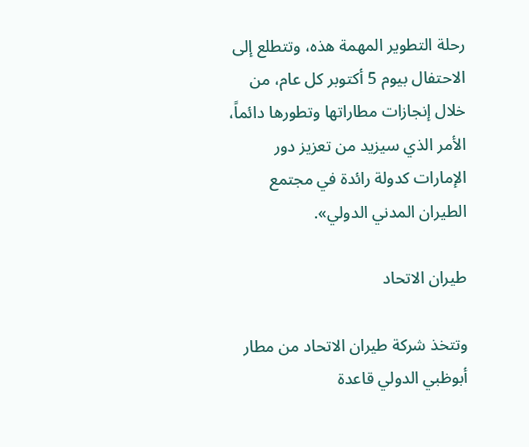رحلة التطوير المهمة هذه، وتتطلع إلى الاحتفال بيوم 5 أكتوبر كل عام، من خلال إنجازات مطاراتها وتطورها دائماً، الأمر الذي سيزيد من تعزيز دور الإمارات كدولة رائدة في مجتمع الطيران المدني الدولي».

طيران الاتحاد

وتتخذ شركة طيران الاتحاد من مطار أبوظبي الدولي قاعدة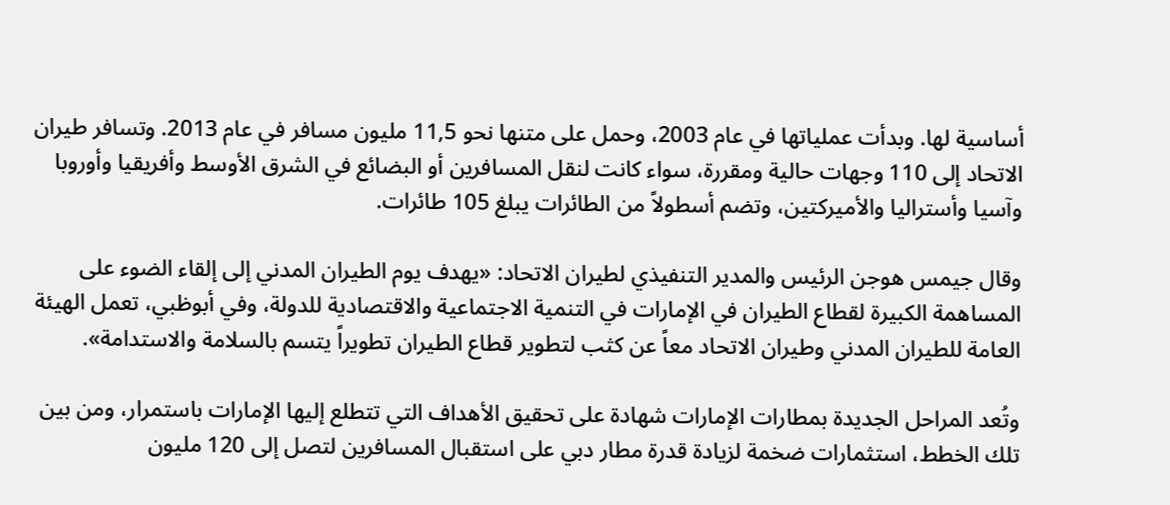أساسية لها. وبدأت عملياتها في عام 2003، وحمل على متنها نحو 11,5 مليون مسافر في عام 2013. وتسافر طيران الاتحاد إلى 110 وجهات حالية ومقررة، سواء كانت لنقل المسافرين أو البضائع في الشرق الأوسط وأفريقيا وأوروبا وآسيا وأستراليا والأميركتين، وتضم أسطولاً من الطائرات يبلغ 105 طائرات.

وقال جيمس هوجن الرئيس والمدير التنفيذي لطيران الاتحاد: «يهدف يوم الطيران المدني إلى إلقاء الضوء على المساهمة الكبيرة لقطاع الطيران في الإمارات في التنمية الاجتماعية والاقتصادية للدولة، وفي أبوظبي، تعمل الهيئة العامة للطيران المدني وطيران الاتحاد معاً عن كثب لتطوير قطاع الطيران تطويراً يتسم بالسلامة والاستدامة».

وتُعد المراحل الجديدة بمطارات الإمارات شهادة على تحقيق الأهداف التي تتطلع إليها الإمارات باستمرار، ومن بين تلك الخطط، استثمارات ضخمة لزيادة قدرة مطار دبي على استقبال المسافرين لتصل إلى 120 مليون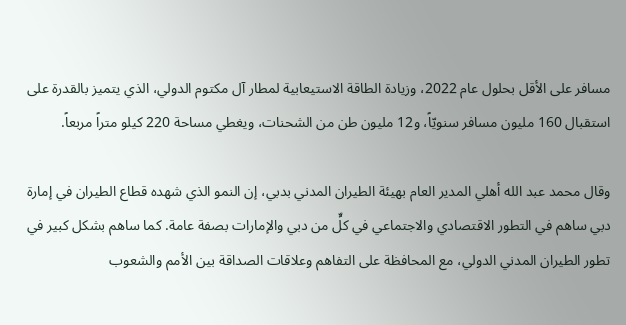مسافر على الأقل بحلول عام 2022، وزيادة الطاقة الاستيعابية لمطار آل مكتوم الدولي، الذي يتميز بالقدرة على استقبال 160 مليون مسافر سنويّاً، و12 مليون طن من الشحنات، ويغطي مساحة 220 كيلو متراً مربعاً.

وقال محمد عبد الله أهلي المدير العام بهيئة الطيران المدني بدبي، إن النمو الذي شهده قطاع الطيران في إمارة دبي ساهم في التطور الاقتصادي والاجتماعي في كلٍّ من دبي والإمارات بصفة عامة. كما ساهم بشكل كبير في تطور الطيران المدني الدولي، مع المحافظة على التفاهم وعلاقات الصداقة بين الأمم والشعوب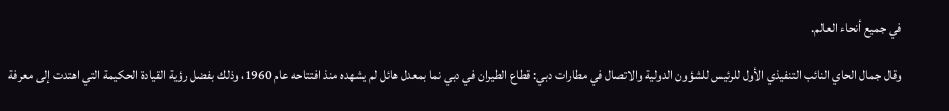في جميع أنحاء العالم.

وقال جمال الحاي النائب التنفيذي الأول للرئيس للشؤون الدولية والاتصال في مطارات دبي: قطاع الطيران في دبي نما بمعدل هائل لم يشهده منذ افتتاحه عام 1960، وذلك بفضل رؤية القيادة الحكيمة التي اهتدت إلى معرفة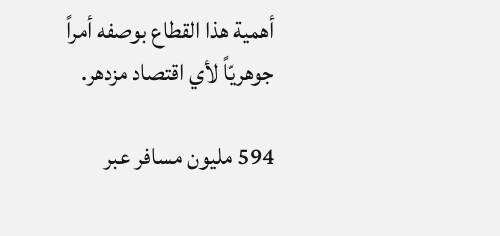أهمية هذا القطاع بوصفه أمراً جوهريّاً لأي اقتصاد مزدهر.

594 مليون مسافر عبر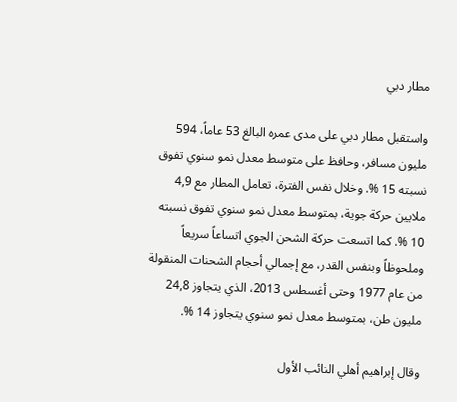مطار دبي

واستقبل مطار دبي على مدى عمره البالغ 53 عاماً، 594 مليون مسافر، وحافظ على متوسط معدل نمو سنوي تفوق نسبته 15 %. وخلال نفس الفترة، تعامل المطار مع 4,9 ملايين حركة جوية، بمتوسط معدل نمو سنوي تفوق نسبته 10 %. كما اتسعت حركة الشحن الجوي اتساعاً سريعاً وملحوظاً وبنفس القدر، مع إجمالي أحجام الشحنات المنقولة من عام 1977 وحتى أغسطس 2013، الذي يتجاوز 24,8 مليون طن، بمتوسط معدل نمو سنوي يتجاوز 14 %.

وقال إبراهيم أهلي النائب الأول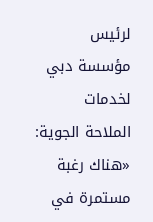لرئيس مؤسسة دبي لخدمات الملاحة الجوية: «هناك رغبة مستمرة في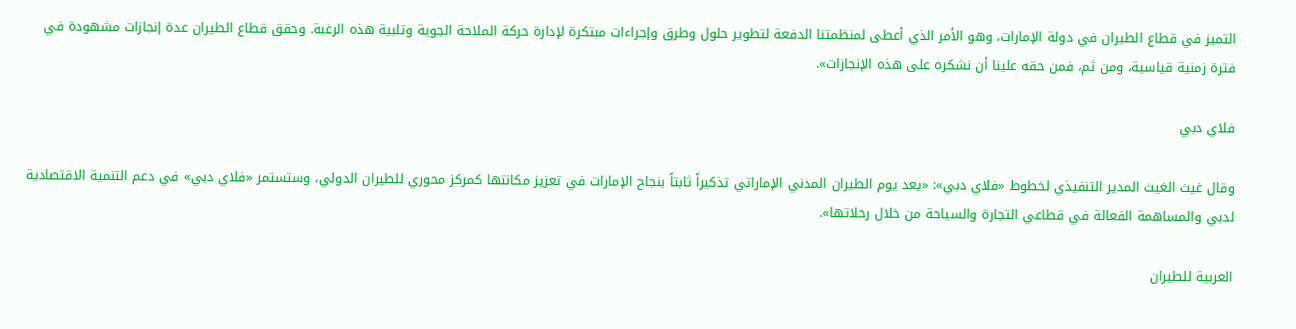التميز في قطاع الطيران في دولة الإمارات، وهو الأمر الذي أعطى لمنظمتنا الدفعة لتطوير حلول وطرق وإجراءات مبتكرة لإدارة حركة الملاحة الجوية وتلبية هذه الرغبة. وحقق قطاع الطيران عدة إنجازات مشهودة في فترة زمنية قياسية، ومن ثم، فمن حقه علينا أن نشكره على هذه الإنجازات».

فلاي دبي

وقال غيث الغيث المدير التنفيذي لخطوط «فلاي دبي»: «يعد يوم الطيران المدني الإماراتي تذكيراً ثابتاً بنجاح الإمارات في تعزيز مكانتها كمركز محوري للطيران الدولي، وستستمر «فلاي دبي» في دعم التنمية الاقتصادية لدبي والمساهمة الفعالة في قطاعي التجارة والسياحة من خلال رحلاتها».

العربية للطيران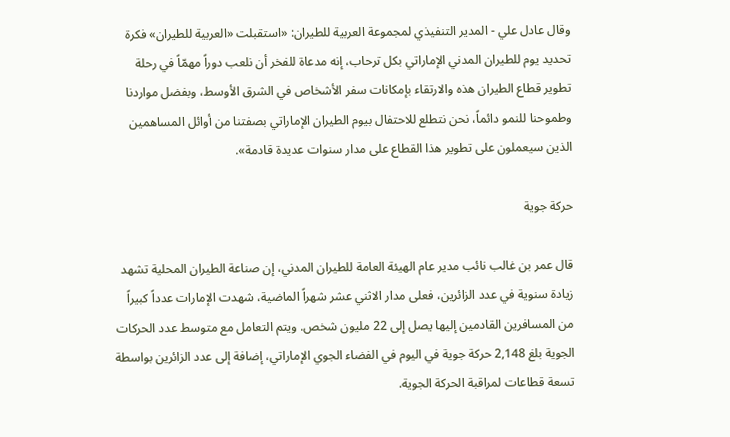وقال عادل علي - المدير التنفيذي لمجموعة العربية للطيران: «استقبلت «العربية للطيران» فكرة تحديد يوم للطيران المدني الإماراتي بكل ترحاب، إنه مدعاة للفخر أن نلعب دوراً مهمّاً في رحلة تطوير قطاع الطيران هذه والارتقاء بإمكانات سفر الأشخاص في الشرق الأوسط، وبفضل مواردنا وطموحنا للنمو دائماً، نحن نتطلع للاحتفال بيوم الطيران الإماراتي بصفتنا من أوائل المساهمين الذين سيعملون على تطوير هذا القطاع على مدار سنوات عديدة قادمة».

حركة جوية

قال عمر بن غالب نائب مدير عام الهيئة العامة للطيران المدني، إن صناعة الطيران المحلية تشهد زيادة سنوية في عدد الزائرين، فعلى مدار الاثني عشر شهراً الماضية، شهدت الإمارات عدداً كبيراً من المسافرين القادمين إليها يصل إلى 22 مليون شخص. ويتم التعامل مع متوسط عدد الحركات الجوية بلغ 2,148 حركة جوية في اليوم في الفضاء الجوي الإماراتي، إضافة إلى عدد الزائرين بواسطة تسعة قطاعات لمراقبة الحركة الجوية.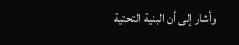وأشار إلى أن البنية التحتية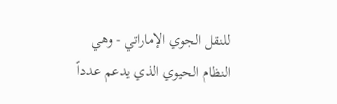للنقل الجوي الإماراتي - وهي النظام الحيوي الذي يدعم عدداً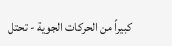كبيراً من الحركات الجوية - تحتل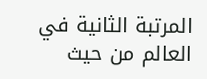المرتبة الثانية في العالم من حيث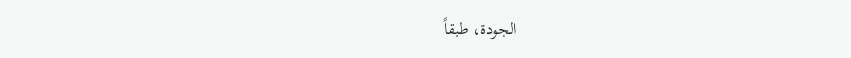الجودة، طبقاً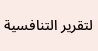لتقرير التنافسية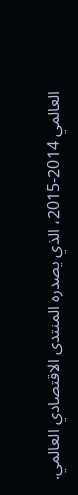العالمي 2014-2015، الذي يصدره المنتدى الاقتصادي العالمي.